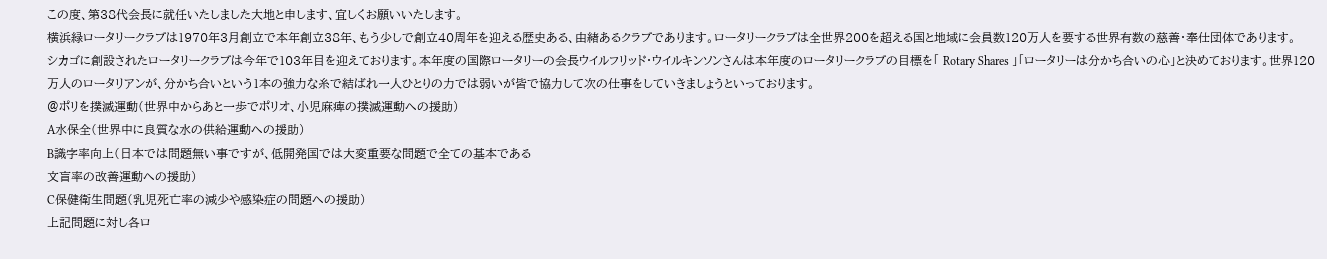この度、第38代会長に就任いたしました大地と申します、宜しくお願いいたします。
横浜緑ロータリークラブは1970年3月創立で本年創立38年、もう少しで創立40周年を迎える歴史ある、由緒あるクラブであります。ロータリークラブは全世界200を超える国と地域に会員数120万人を要する世界有数の慈善・奉仕団体であります。
シカゴに創設されたロータリークラブは今年で103年目を迎えております。本年度の国際ロータリーの会長ウイルフリッド・ウイルキンソンさんは本年度のロータリークラブの目標を「 Rotary Shares 」「ロータリーは分かち合いの心」と決めております。世界120万人のロータリアンが、分かち合いという1本の強力な糸で結ばれ一人ひとりの力では弱いが皆で協力して次の仕事をしていきましょうといっております。
@ポリを撲滅運動(世界中からあと一歩でポリオ、小児麻痺の撲滅運動への援助)
A水保全(世界中に良質な水の供給運動への援助)
B識字率向上(日本では問題無い事ですが、低開発国では大変重要な問題で全ての基本である
文盲率の改善運動への援助)
C保健衛生問題(乳児死亡率の減少や感染症の問題への援助)
上記問題に対し各ロ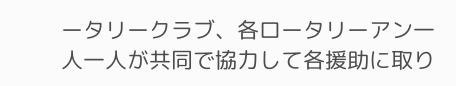ータリークラブ、各ロータリーアン一人一人が共同で協力して各援助に取り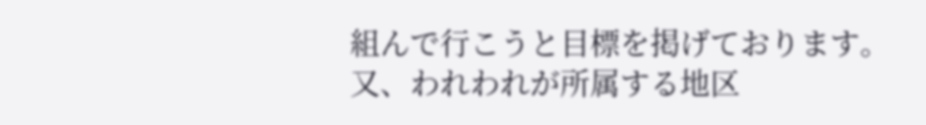組んで行こうと目標を掲げております。
又、われわれが所属する地区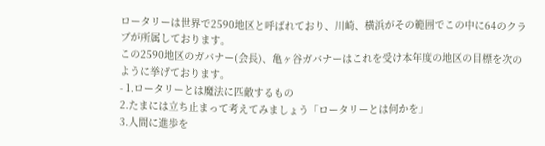ロータリーは世界で2590地区と呼ばれており、川崎、横浜がその範囲でこの中に64のクラブが所属しております。
この2590地区のガバナー(会長)、亀ヶ谷ガバナーはこれを受け本年度の地区の目標を次のように挙げております。
- 1.ロータリーとは魔法に匹敵するもの
2.たまには立ち止まって考えてみましょう「ロータリーとは何かを」
3.人間に進歩を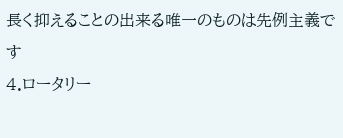長く抑えることの出来る唯一のものは先例主義です
4.ロータリー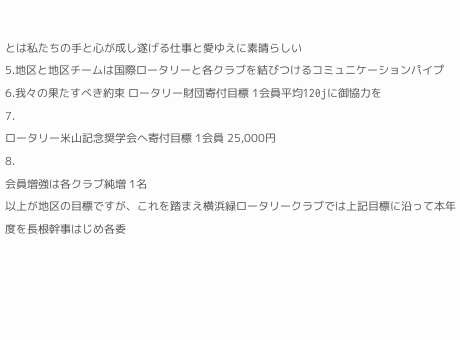とは私たちの手と心が成し遂げる仕事と愛ゆえに素晴らしい
5.地区と地区チームは国際ロータリーと各クラブを結びつけるコミュニケーションパイプ
6.我々の果たすべき約束 ロータリー財団寄付目標 1会員平均120jに御協力を
7.
ロータリー米山記念奨学会へ寄付目標 1会員 25,000円
8.
会員増強は各クラブ純増 1名
以上が地区の目標ですが、これを踏まえ横浜緑ロータリークラブでは上記目標に沿って本年度を長根幹事はじめ各委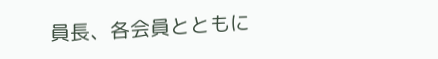員長、各会員とともに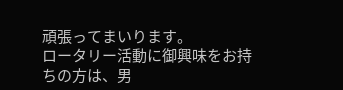頑張ってまいります。
ロータリー活動に御興味をお持ちの方は、男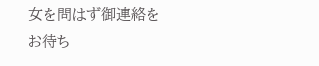女を問はず御連絡をお待ち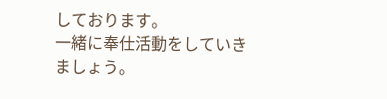しております。
一緒に奉仕活動をしていきましょう。